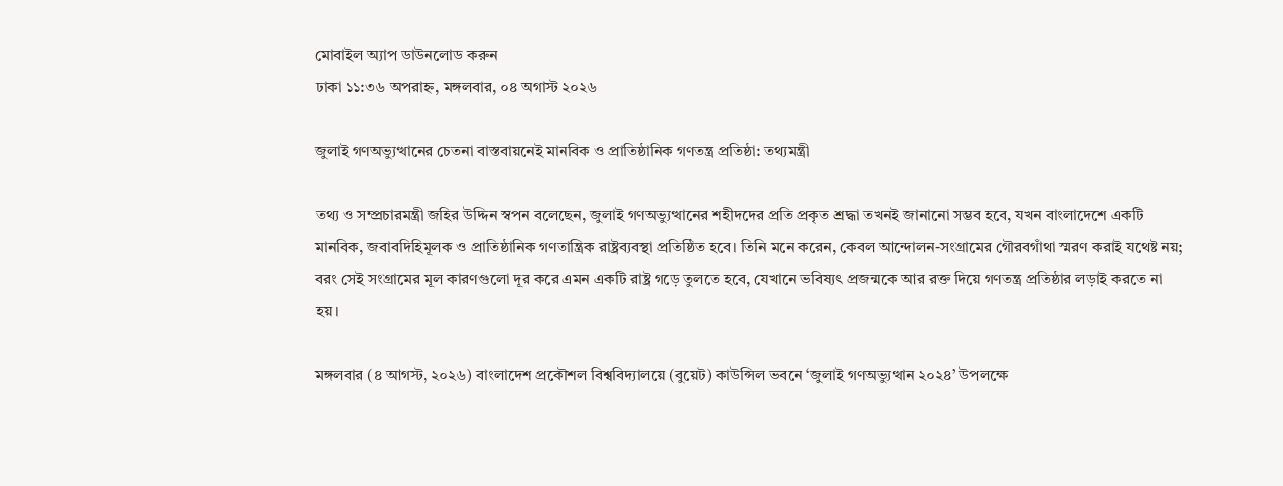মোবাইল অ্যাপ ডাউনলোড করুন
ঢাকা ১১:৩৬ অপরাহ্ন, মঙ্গলবার, ০৪ অগাস্ট ২০২৬

জুলাই গণঅভ্যুত্থানের চেতনা বাস্তবায়নেই মানবিক ও প্রাতিষ্ঠানিক গণতন্ত্র প্রতিষ্ঠা: তথ্যমন্ত্রী

তথ্য ও সম্প্রচারমন্ত্রী জহির উদ্দিন স্বপন বলেছেন, জুলাই গণঅভ্যুত্থানের শহীদদের প্রতি প্রকৃত শ্রদ্ধা তখনই জানানো সম্ভব হবে, যখন বাংলাদেশে একটি মানবিক, জবাবদিহিমূলক ও প্রাতিষ্ঠানিক গণতান্ত্রিক রাষ্ট্রব্যবস্থা প্রতিষ্ঠিত হবে। তিনি মনে করেন, কেবল আন্দোলন-সংগ্রামের গৌরবগাঁথা স্মরণ করাই যথেষ্ট নয়; বরং সেই সংগ্রামের মূল কারণগুলো দূর করে এমন একটি রাষ্ট্র গড়ে তুলতে হবে, যেখানে ভবিষ্যৎ প্রজন্মকে আর রক্ত দিয়ে গণতন্ত্র প্রতিষ্ঠার লড়াই করতে না হয়।

মঙ্গলবার (৪ আগস্ট, ২০২৬) বাংলাদেশ প্রকৌশল বিশ্ববিদ্যালয়ে (বুয়েট) কাউন্সিল ভবনে ‘জুলাই গণঅভ্যুত্থান ২০২৪’ উপলক্ষে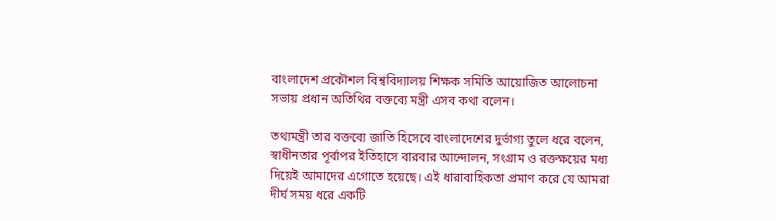বাংলাদেশ প্রকৌশল বিশ্ববিদ্যালয় শিক্ষক সমিতি আয়োজিত আলোচনা সভায় প্রধান অতিথির বক্তব্যে মন্ত্রী এসব কথা বলেন।

তথ্যমন্ত্রী তার বক্তব্যে জাতি হিসেবে বাংলাদেশের দুর্ভাগ্য তুলে ধরে বলেন, স্বাধীনতার পূর্বাপর ইতিহাসে বারবার আন্দোলন, সংগ্রাম ও রক্তক্ষয়ের মধ্য দিয়েই আমাদের এগোতে হয়েছে। এই ধারাবাহিকতা প্রমাণ করে যে আমরা দীর্ঘ সময় ধরে একটি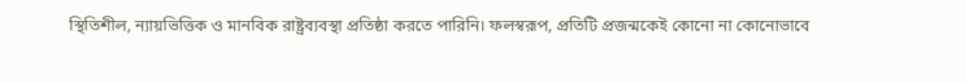স্থিতিশীল, ন্যায়ভিত্তিক ও মানবিক রাষ্ট্রব্যবস্থা প্রতিষ্ঠা করতে পারিনি। ফলস্বরূপ, প্রতিটি প্রজন্মকেই কোনো না কোনোভাবে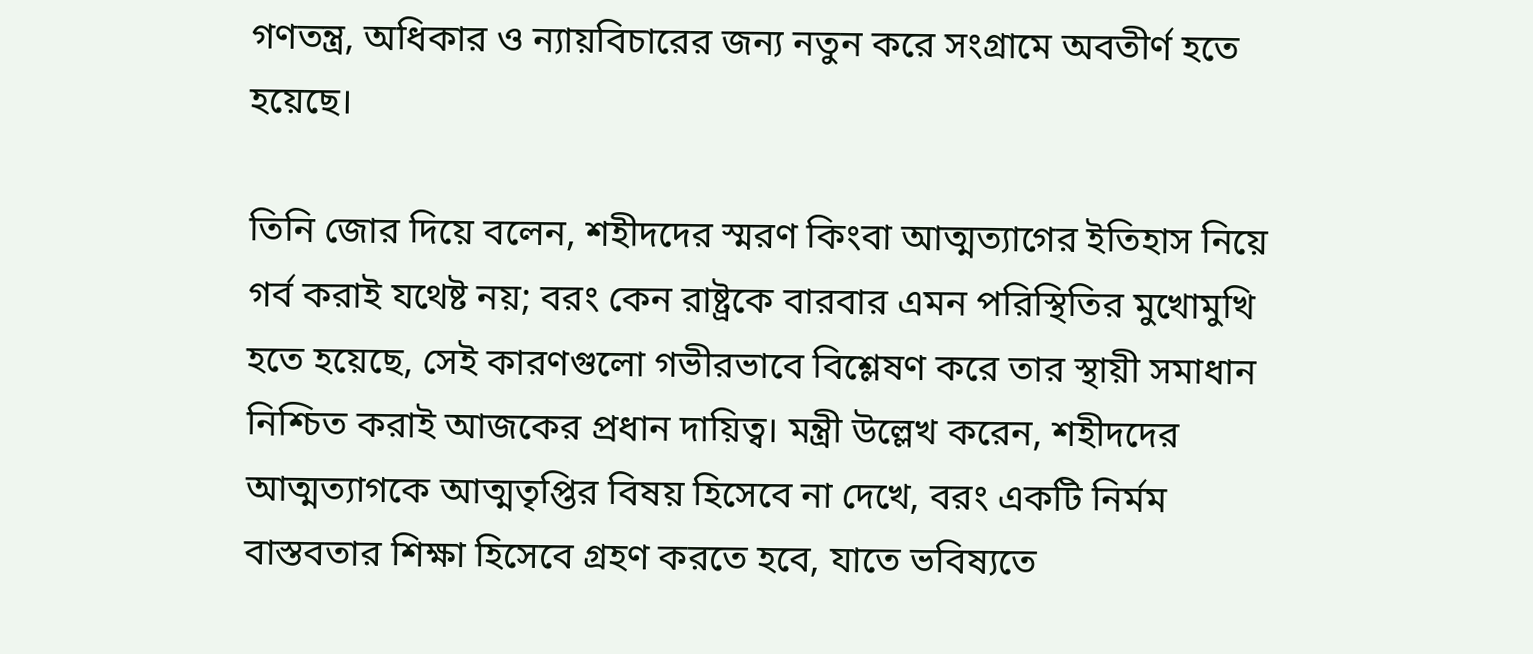গণতন্ত্র, অধিকার ও ন্যায়বিচারের জন্য নতুন করে সংগ্রামে অবতীর্ণ হতে হয়েছে।

তিনি জোর দিয়ে বলেন, শহীদদের স্মরণ কিংবা আত্মত্যাগের ইতিহাস নিয়ে গর্ব করাই যথেষ্ট নয়; বরং কেন রাষ্ট্রকে বারবার এমন পরিস্থিতির মুখোমুখি হতে হয়েছে, সেই কারণগুলো গভীরভাবে বিশ্লেষণ করে তার স্থায়ী সমাধান নিশ্চিত করাই আজকের প্রধান দায়িত্ব। মন্ত্রী উল্লেখ করেন, শহীদদের আত্মত্যাগকে আত্মতৃপ্তির বিষয় হিসেবে না দেখে, বরং একটি নির্মম বাস্তবতার শিক্ষা হিসেবে গ্রহণ করতে হবে, যাতে ভবিষ্যতে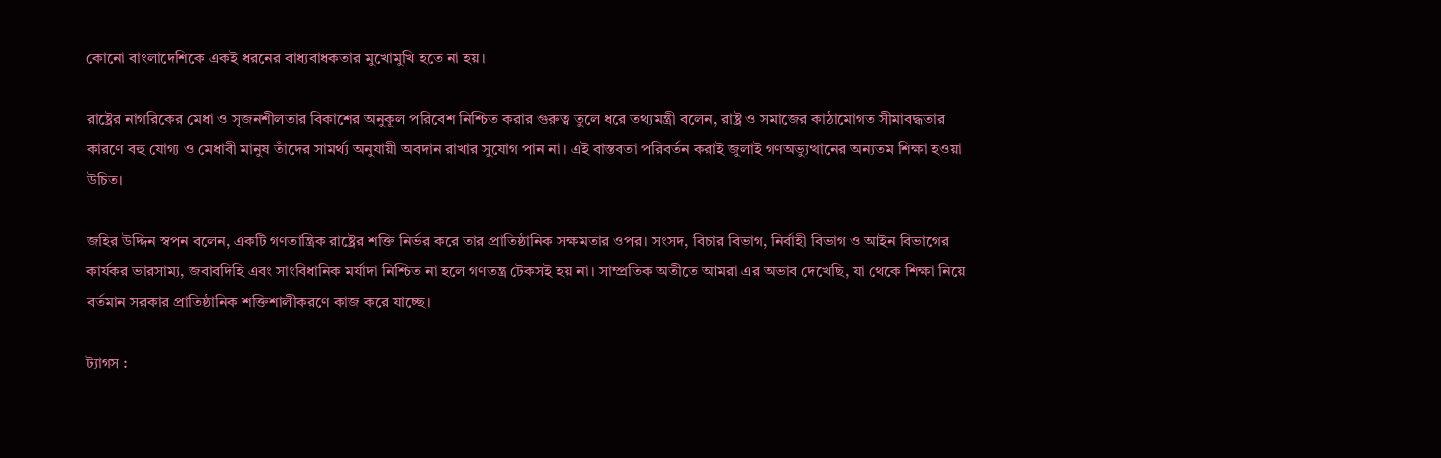কোনো বাংলাদেশিকে একই ধরনের বাধ্যবাধকতার মুখোমুখি হতে না হয়।

রাষ্ট্রের নাগরিকের মেধা ও সৃজনশীলতার বিকাশের অনুকূল পরিবেশ নিশ্চিত করার গুরুত্ব তুলে ধরে তথ্যমন্ত্রী বলেন, রাষ্ট্র ও সমাজের কাঠামোগত সীমাবদ্ধতার কারণে বহু যোগ্য ও মেধাবী মানুষ তাঁদের সামর্থ্য অনুযায়ী অবদান রাখার সুযোগ পান না। এই বাস্তবতা পরিবর্তন করাই জুলাই গণঅভ্যুত্থানের অন্যতম শিক্ষা হওয়া উচিত।

জহির উদ্দিন স্বপন বলেন, একটি গণতান্ত্রিক রাষ্ট্রের শক্তি নির্ভর করে তার প্রাতিষ্ঠানিক সক্ষমতার ওপর। সংসদ, বিচার বিভাগ, নির্বাহী বিভাগ ও আইন বিভাগের কার্যকর ভারসাম্য, জবাবদিহি এবং সাংবিধানিক মর্যাদা নিশ্চিত না হলে গণতন্ত্র টেকসই হয় না। সাম্প্রতিক অতীতে আমরা এর অভাব দেখেছি, যা থেকে শিক্ষা নিয়ে বর্তমান সরকার প্রাতিষ্ঠানিক শক্তিশালীকরণে কাজ করে যাচ্ছে।

ট্যাগস :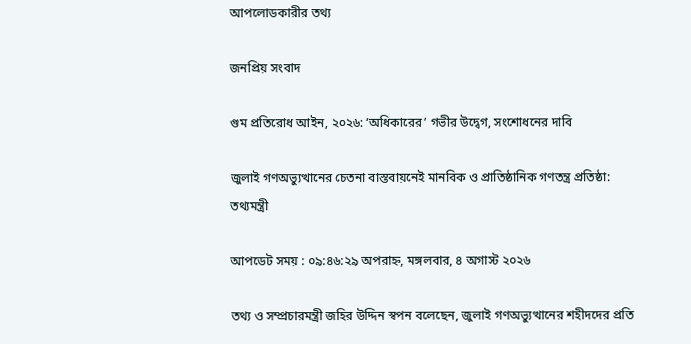আপলোডকারীর তথ্য

জনপ্রিয় সংবাদ

গুম প্রতিরোধ আইন, ২০২৬: ‘অধিকারের’ গভীর উদ্বেগ, সংশোধনের দাবি

জুলাই গণঅভ্যুত্থানের চেতনা বাস্তবায়নেই মানবিক ও প্রাতিষ্ঠানিক গণতন্ত্র প্রতিষ্ঠা: তথ্যমন্ত্রী

আপডেট সময় : ০৯:৪৬:২৯ অপরাহ্ন, মঙ্গলবার, ৪ অগাস্ট ২০২৬

তথ্য ও সম্প্রচারমন্ত্রী জহির উদ্দিন স্বপন বলেছেন, জুলাই গণঅভ্যুত্থানের শহীদদের প্রতি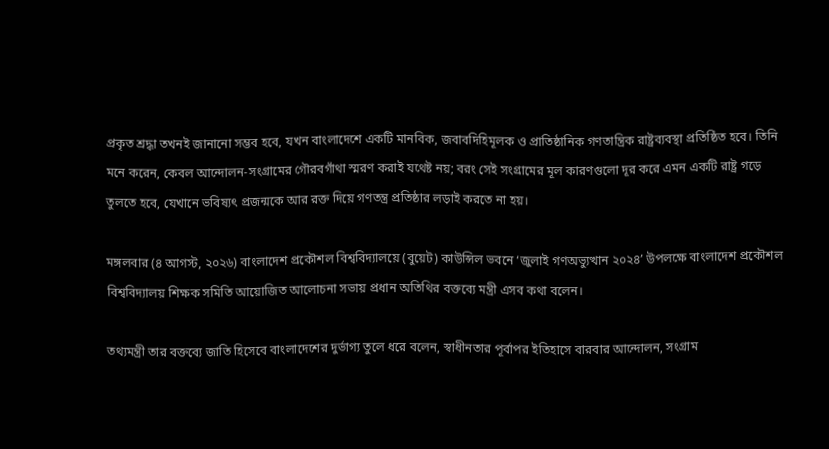প্রকৃত শ্রদ্ধা তখনই জানানো সম্ভব হবে, যখন বাংলাদেশে একটি মানবিক, জবাবদিহিমূলক ও প্রাতিষ্ঠানিক গণতান্ত্রিক রাষ্ট্রব্যবস্থা প্রতিষ্ঠিত হবে। তিনি মনে করেন, কেবল আন্দোলন-সংগ্রামের গৌরবগাঁথা স্মরণ করাই যথেষ্ট নয়; বরং সেই সংগ্রামের মূল কারণগুলো দূর করে এমন একটি রাষ্ট্র গড়ে তুলতে হবে, যেখানে ভবিষ্যৎ প্রজন্মকে আর রক্ত দিয়ে গণতন্ত্র প্রতিষ্ঠার লড়াই করতে না হয়।

মঙ্গলবার (৪ আগস্ট, ২০২৬) বাংলাদেশ প্রকৌশল বিশ্ববিদ্যালয়ে (বুয়েট) কাউন্সিল ভবনে ‘জুলাই গণঅভ্যুত্থান ২০২৪’ উপলক্ষে বাংলাদেশ প্রকৌশল বিশ্ববিদ্যালয় শিক্ষক সমিতি আয়োজিত আলোচনা সভায় প্রধান অতিথির বক্তব্যে মন্ত্রী এসব কথা বলেন।

তথ্যমন্ত্রী তার বক্তব্যে জাতি হিসেবে বাংলাদেশের দুর্ভাগ্য তুলে ধরে বলেন, স্বাধীনতার পূর্বাপর ইতিহাসে বারবার আন্দোলন, সংগ্রাম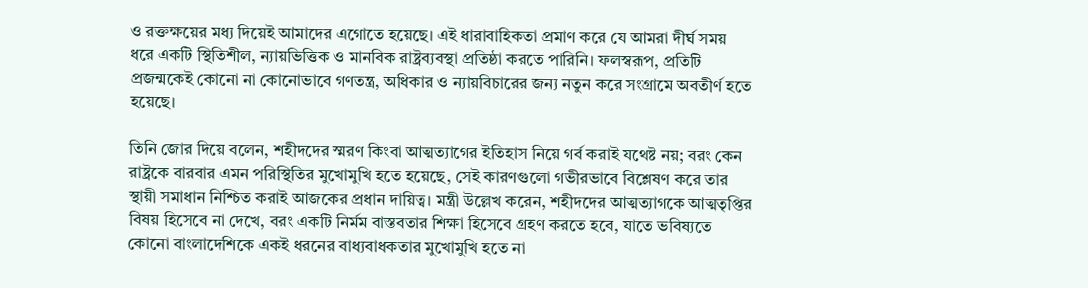ও রক্তক্ষয়ের মধ্য দিয়েই আমাদের এগোতে হয়েছে। এই ধারাবাহিকতা প্রমাণ করে যে আমরা দীর্ঘ সময় ধরে একটি স্থিতিশীল, ন্যায়ভিত্তিক ও মানবিক রাষ্ট্রব্যবস্থা প্রতিষ্ঠা করতে পারিনি। ফলস্বরূপ, প্রতিটি প্রজন্মকেই কোনো না কোনোভাবে গণতন্ত্র, অধিকার ও ন্যায়বিচারের জন্য নতুন করে সংগ্রামে অবতীর্ণ হতে হয়েছে।

তিনি জোর দিয়ে বলেন, শহীদদের স্মরণ কিংবা আত্মত্যাগের ইতিহাস নিয়ে গর্ব করাই যথেষ্ট নয়; বরং কেন রাষ্ট্রকে বারবার এমন পরিস্থিতির মুখোমুখি হতে হয়েছে, সেই কারণগুলো গভীরভাবে বিশ্লেষণ করে তার স্থায়ী সমাধান নিশ্চিত করাই আজকের প্রধান দায়িত্ব। মন্ত্রী উল্লেখ করেন, শহীদদের আত্মত্যাগকে আত্মতৃপ্তির বিষয় হিসেবে না দেখে, বরং একটি নির্মম বাস্তবতার শিক্ষা হিসেবে গ্রহণ করতে হবে, যাতে ভবিষ্যতে কোনো বাংলাদেশিকে একই ধরনের বাধ্যবাধকতার মুখোমুখি হতে না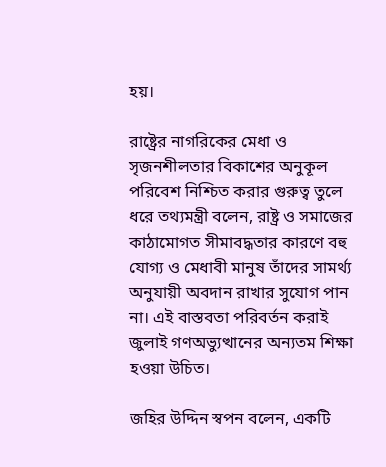হয়।

রাষ্ট্রের নাগরিকের মেধা ও সৃজনশীলতার বিকাশের অনুকূল পরিবেশ নিশ্চিত করার গুরুত্ব তুলে ধরে তথ্যমন্ত্রী বলেন, রাষ্ট্র ও সমাজের কাঠামোগত সীমাবদ্ধতার কারণে বহু যোগ্য ও মেধাবী মানুষ তাঁদের সামর্থ্য অনুযায়ী অবদান রাখার সুযোগ পান না। এই বাস্তবতা পরিবর্তন করাই জুলাই গণঅভ্যুত্থানের অন্যতম শিক্ষা হওয়া উচিত।

জহির উদ্দিন স্বপন বলেন, একটি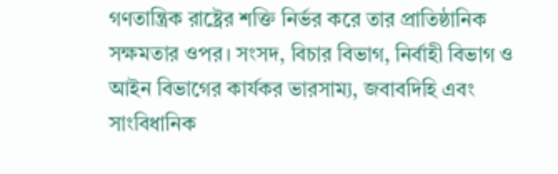গণতান্ত্রিক রাষ্ট্রের শক্তি নির্ভর করে তার প্রাতিষ্ঠানিক সক্ষমতার ওপর। সংসদ, বিচার বিভাগ, নির্বাহী বিভাগ ও আইন বিভাগের কার্যকর ভারসাম্য, জবাবদিহি এবং সাংবিধানিক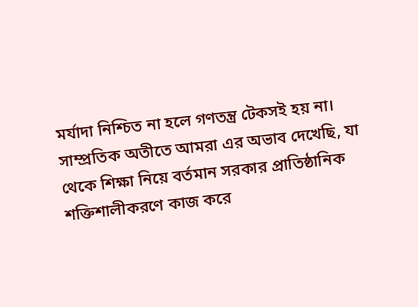মর্যাদা নিশ্চিত না হলে গণতন্ত্র টেকসই হয় না। সাম্প্রতিক অতীতে আমরা এর অভাব দেখেছি, যা থেকে শিক্ষা নিয়ে বর্তমান সরকার প্রাতিষ্ঠানিক শক্তিশালীকরণে কাজ করে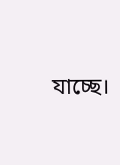যাচ্ছে।